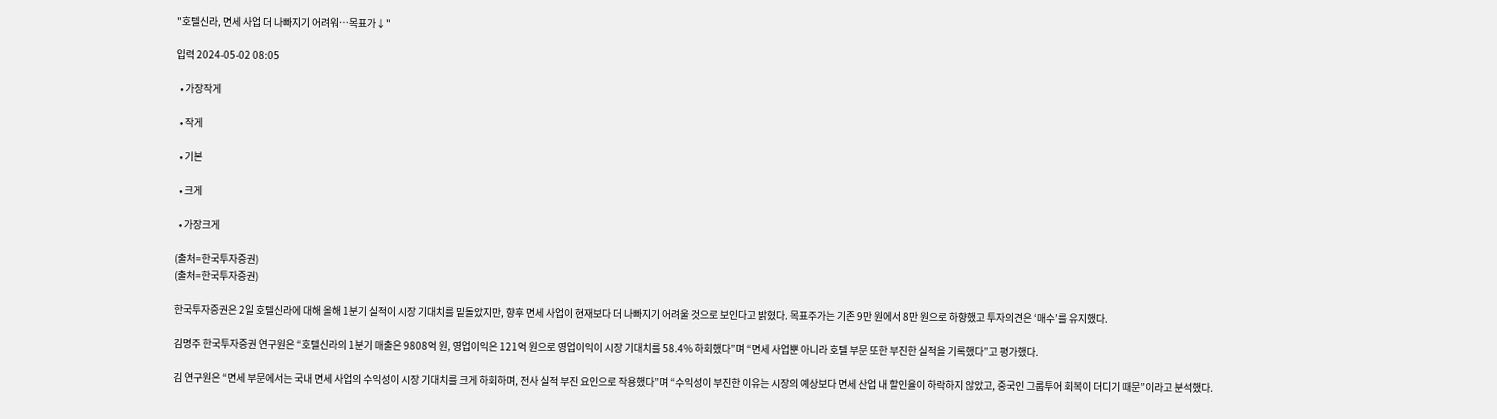"호텔신라, 면세 사업 더 나빠지기 어려워…목표가↓"

입력 2024-05-02 08:05

  • 가장작게

  • 작게

  • 기본

  • 크게

  • 가장크게

(출처=한국투자증권)
(출처=한국투자증권)

한국투자증권은 2일 호텔신라에 대해 올해 1분기 실적이 시장 기대치를 밑돌았지만, 향후 면세 사업이 현재보다 더 나빠지기 어려울 것으로 보인다고 밝혔다. 목표주가는 기존 9만 원에서 8만 원으로 하향했고 투자의견은 ‘매수’를 유지했다.

김명주 한국투자증권 연구원은 “호텔신라의 1분기 매출은 9808억 원, 영업이익은 121억 원으로 영업이익이 시장 기대치를 58.4% 하회했다”며 “면세 사업뿐 아니라 호텔 부문 또한 부진한 실적을 기록했다”고 평가했다.

김 연구원은 “면세 부문에서는 국내 면세 사업의 수익성이 시장 기대치를 크게 하회하며, 전사 실적 부진 요인으로 작용했다”며 “수익성이 부진한 이유는 시장의 예상보다 면세 산업 내 할인율이 하락하지 않았고, 중국인 그룹투어 회복이 더디기 때문”이라고 분석했다.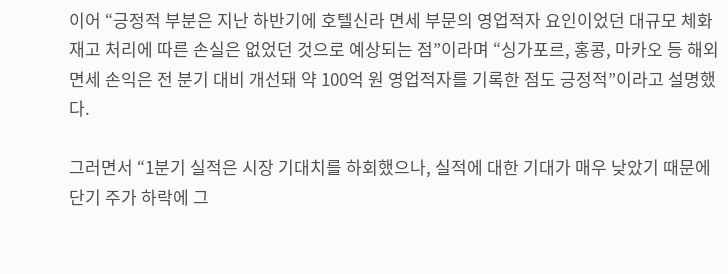이어 “긍정적 부분은 지난 하반기에 호텔신라 면세 부문의 영업적자 요인이었던 대규모 체화재고 처리에 따른 손실은 없었던 것으로 예상되는 점”이라며 “싱가포르, 홍콩, 마카오 등 해외 면세 손익은 전 분기 대비 개선돼 약 100억 원 영업적자를 기록한 점도 긍정적”이라고 설명했다.

그러면서 “1분기 실적은 시장 기대치를 하회했으나, 실적에 대한 기대가 매우 낮았기 때문에 단기 주가 하락에 그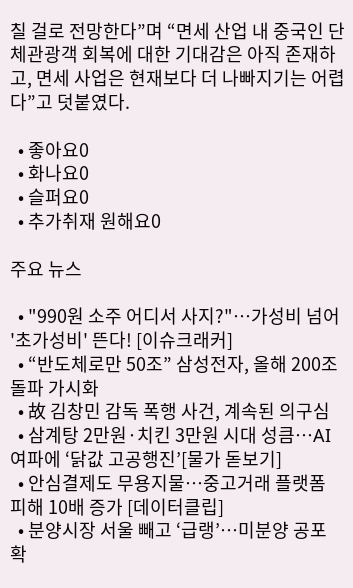칠 걸로 전망한다”며 “면세 산업 내 중국인 단체관광객 회복에 대한 기대감은 아직 존재하고, 면세 사업은 현재보다 더 나빠지기는 어렵다”고 덧붙였다.

  • 좋아요0
  • 화나요0
  • 슬퍼요0
  • 추가취재 원해요0

주요 뉴스

  • "990원 소주 어디서 사지?"⋯가성비 넘어 '초가성비' 뜬다! [이슈크래커]
  • “반도체로만 50조” 삼성전자, 올해 200조 돌파 가시화
  • 故 김창민 감독 폭행 사건, 계속된 의구심
  • 삼계탕 2만원·치킨 3만원 시대 성큼⋯AI 여파에 ‘닭값 고공행진’[물가 돋보기]
  • 안심결제도 무용지물…중고거래 플랫폼 피해 10배 증가 [데이터클립]
  • 분양시장 서울 빼고 ‘급랭’⋯미분양 공포 확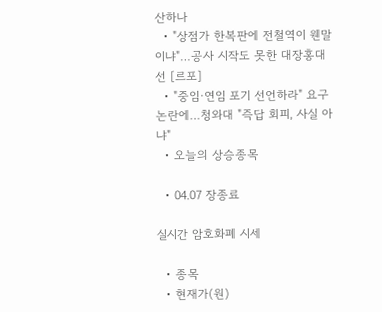산하나
  • "상점가 한복판에 전철역이 웬말이냐"…공사 시작도 못한 대장홍대선 [르포]
  • "중임·연임 포기 선언하라" 요구 논란에…청와대 "즉답 회피, 사실 아냐"
  • 오늘의 상승종목

  • 04.07 장종료

실시간 암호화폐 시세

  • 종목
  • 현재가(원)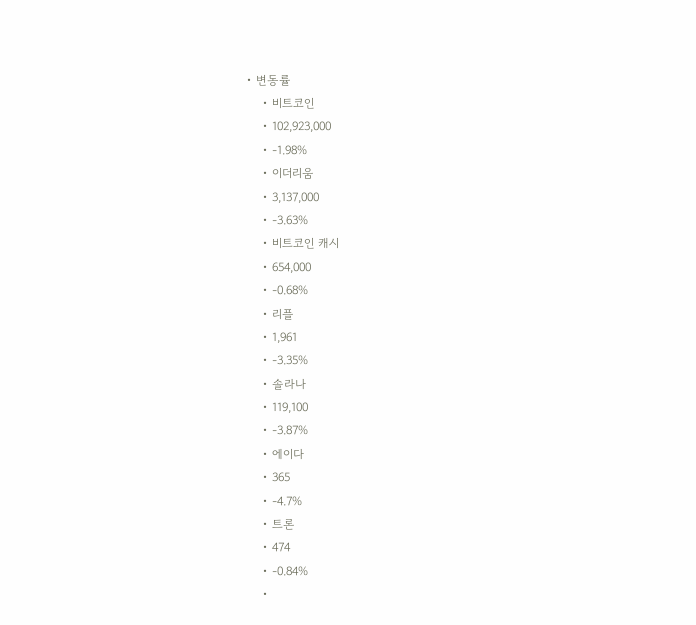• 변동률
    • 비트코인
    • 102,923,000
    • -1.98%
    • 이더리움
    • 3,137,000
    • -3.63%
    • 비트코인 캐시
    • 654,000
    • -0.68%
    • 리플
    • 1,961
    • -3.35%
    • 솔라나
    • 119,100
    • -3.87%
    • 에이다
    • 365
    • -4.7%
    • 트론
    • 474
    • -0.84%
    •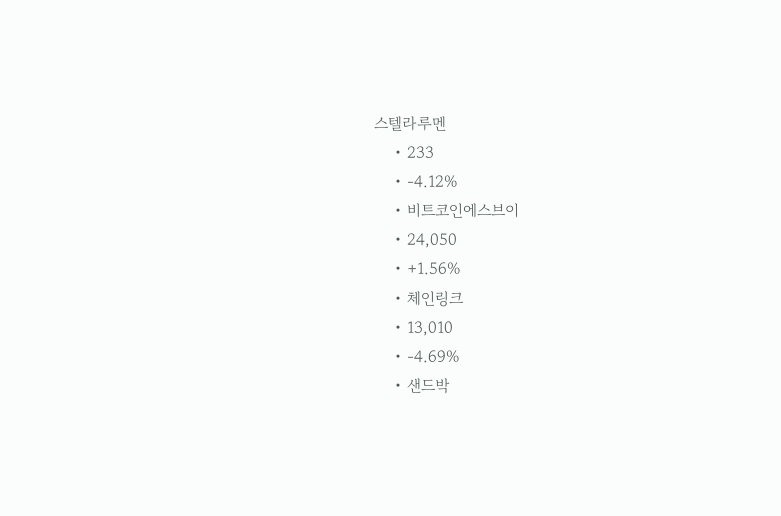스텔라루멘
    • 233
    • -4.12%
    • 비트코인에스브이
    • 24,050
    • +1.56%
    • 체인링크
    • 13,010
    • -4.69%
    • 샌드박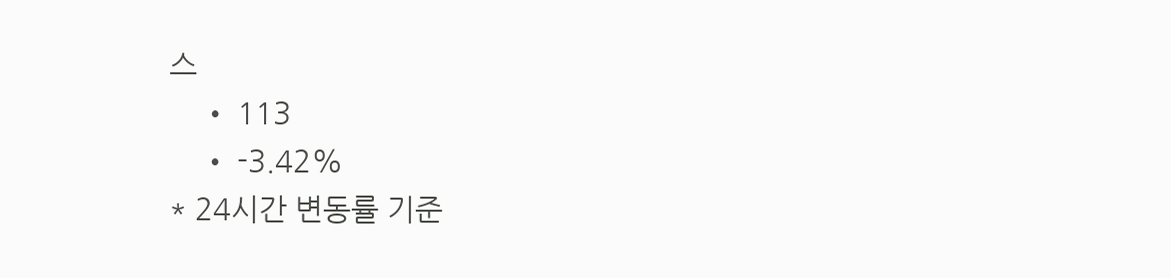스
    • 113
    • -3.42%
* 24시간 변동률 기준